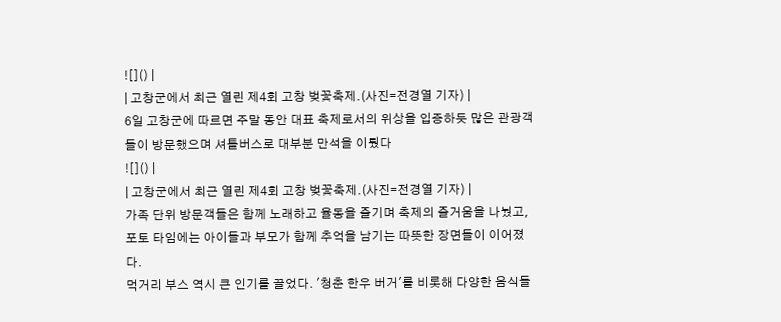![]() |
| 고창군에서 최근 열린 제4회 고창 벚꽃축제.(사진=전경열 기자) |
6일 고창군에 따르면 주말 동안 대표 축제로서의 위상을 입증하듯 많은 관광객들이 방문했으며 셔틀버스로 대부분 만석을 이뤘다
![]() |
| 고창군에서 최근 열린 제4회 고창 벚꽃축제.(사진=전경열 기자) |
가족 단위 방문객들은 함께 노래하고 율동을 즐기며 축제의 즐거움을 나눴고, 포토 타임에는 아이들과 부모가 함께 추억을 남기는 따뜻한 장면들이 이어졌다.
먹거리 부스 역시 큰 인기를 끌었다. '청춘 한우 버거'를 비롯해 다양한 음식들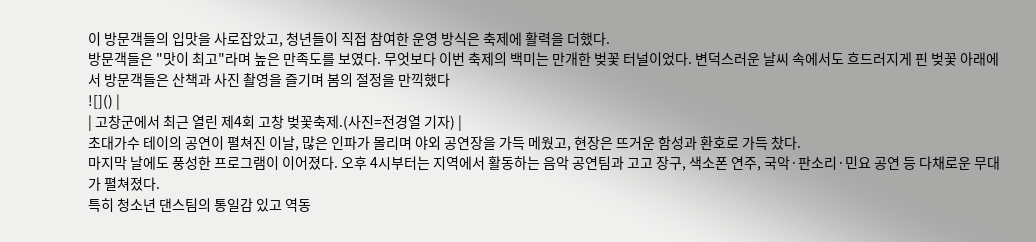이 방문객들의 입맛을 사로잡았고, 청년들이 직접 참여한 운영 방식은 축제에 활력을 더했다.
방문객들은 "맛이 최고"라며 높은 만족도를 보였다. 무엇보다 이번 축제의 백미는 만개한 벚꽃 터널이었다. 변덕스러운 날씨 속에서도 흐드러지게 핀 벚꽃 아래에서 방문객들은 산책과 사진 촬영을 즐기며 봄의 절정을 만끽했다
![]() |
| 고창군에서 최근 열린 제4회 고창 벚꽃축제.(사진=전경열 기자) |
초대가수 테이의 공연이 펼쳐진 이날, 많은 인파가 몰리며 야외 공연장을 가득 메웠고, 현장은 뜨거운 함성과 환호로 가득 찼다.
마지막 날에도 풍성한 프로그램이 이어졌다. 오후 4시부터는 지역에서 활동하는 음악 공연팀과 고고 장구, 색소폰 연주, 국악·판소리·민요 공연 등 다채로운 무대가 펼쳐졌다.
특히 청소년 댄스팀의 통일감 있고 역동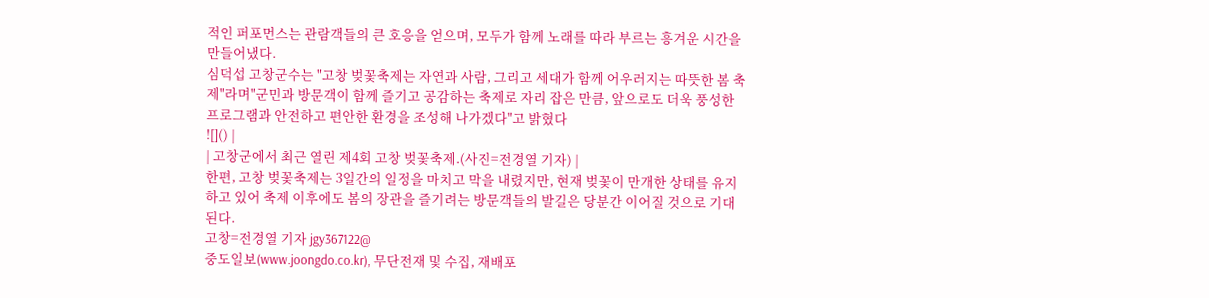적인 퍼포먼스는 관람객들의 큰 호응을 얻으며, 모두가 함께 노래를 따라 부르는 흥겨운 시간을 만들어냈다.
심덕섭 고창군수는 "고창 벚꽃축제는 자연과 사람, 그리고 세대가 함께 어우러지는 따뜻한 봄 축제"라며"군민과 방문객이 함께 즐기고 공감하는 축제로 자리 잡은 만큼, 앞으로도 더욱 풍성한 프로그램과 안전하고 편안한 환경을 조성해 나가겠다"고 밝혔다
![]() |
| 고창군에서 최근 열린 제4회 고창 벚꽃축제.(사진=전경열 기자) |
한편, 고창 벚꽃축제는 3일간의 일정을 마치고 막을 내렸지만, 현재 벚꽃이 만개한 상태를 유지하고 있어 축제 이후에도 봄의 장관을 즐기려는 방문객들의 발길은 당분간 이어질 것으로 기대된다.
고창=전경열 기자 jgy367122@
중도일보(www.joongdo.co.kr), 무단전재 및 수집, 재배포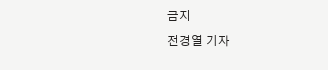금지
전경열 기자